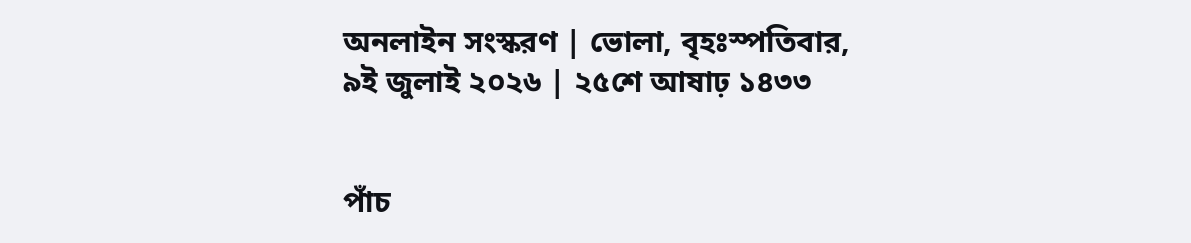অনলাইন সংস্করণ | ভোলা, বৃহঃস্পতিবার, ৯ই জুলাই ২০২৬ | ২৫শে আষাঢ় ১৪৩৩


পাঁচ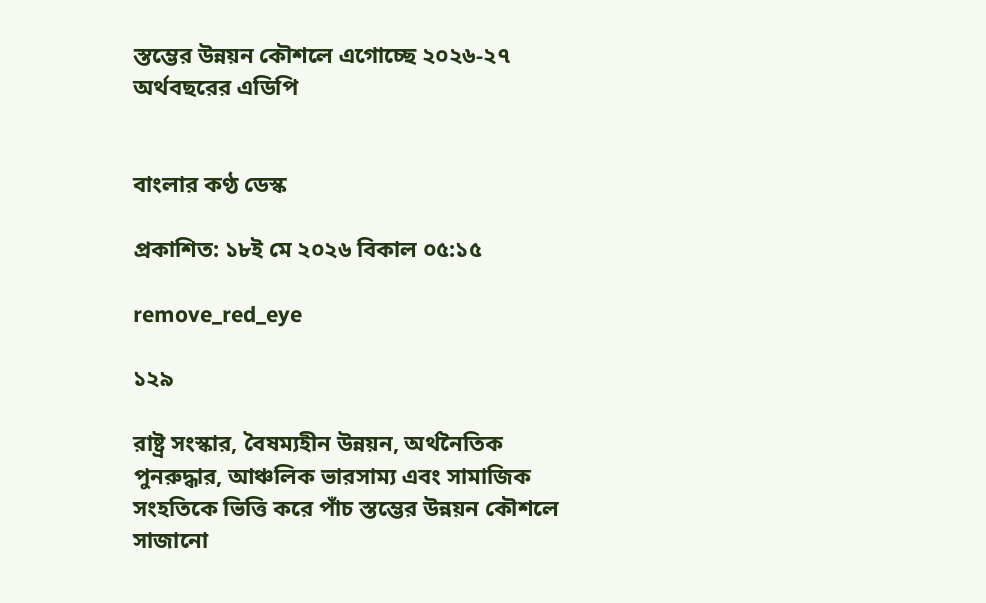স্তম্ভের উন্নয়ন কৌশলে এগোচ্ছে ২০২৬-২৭ অর্থবছরের এডিপি


বাংলার কণ্ঠ ডেস্ক

প্রকাশিত: ১৮ই মে ২০২৬ বিকাল ০৫:১৫

remove_red_eye

১২৯

রাষ্ট্র সংস্কার, বৈষম্যহীন উন্নয়ন, অর্থনৈতিক পুনরুদ্ধার, আঞ্চলিক ভারসাম্য এবং সামাজিক সংহতিকে ভিত্তি করে পাঁচ স্তম্ভের উন্নয়ন কৌশলে সাজানো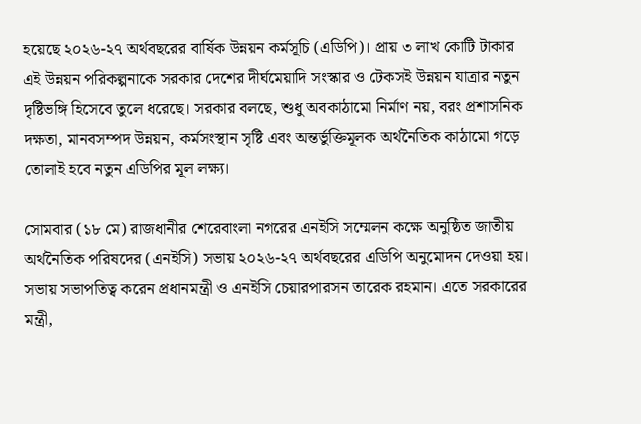হয়েছে ২০২৬-২৭ অর্থবছরের বার্ষিক উন্নয়ন কর্মসূচি (এডিপি)। প্রায় ৩ লাখ কোটি টাকার এই উন্নয়ন পরিকল্পনাকে সরকার দেশের দীর্ঘমেয়াদি সংস্কার ও টেকসই উন্নয়ন যাত্রার নতুন দৃষ্টিভঙ্গি হিসেবে তুলে ধরেছে। সরকার বলছে, শুধু অবকাঠামো নির্মাণ নয়, বরং প্রশাসনিক দক্ষতা, মানবসম্পদ উন্নয়ন, কর্মসংস্থান সৃষ্টি এবং অন্তর্ভুক্তিমূলক অর্থনৈতিক কাঠামো গড়ে তোলাই হবে নতুন এডিপির মূল লক্ষ্য।

সোমবার (১৮ মে) রাজধানীর শেরেবাংলা নগরের এনইসি সম্মেলন কক্ষে অনুষ্ঠিত জাতীয় অর্থনৈতিক পরিষদের (এনইসি) সভায় ২০২৬-২৭ অর্থবছরের এডিপি অনুমোদন দেওয়া হয়। সভায় সভাপতিত্ব করেন প্রধানমন্ত্রী ও এনইসি চেয়ারপারসন তারেক রহমান। এতে সরকারের মন্ত্রী,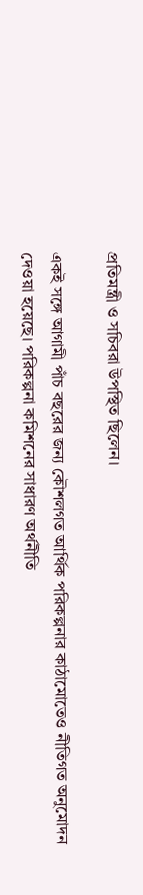প্রতিমন্ত্রী ও সচিবরা উপস্থিত ছিলেন।

একই সঙ্গে আগামী পাঁচ বছরের জন্য কৌশলগত আর্থিক পরিকল্পনার কাঠামোতেও নীতিগত অনুমোদন দেওয়া হয়েছে। পরিকল্পনা কমিশনের সাধারণ অর্থনীতি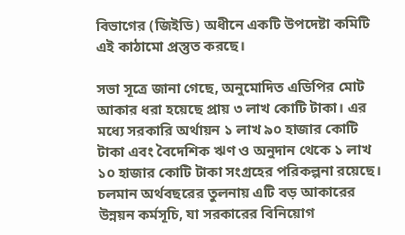বিভাগের (জিইডি) অধীনে একটি উপদেষ্টা কমিটি এই কাঠামো প্রস্তুত করছে।

সভা সূত্রে জানা গেছে, অনুমোদিত এডিপির মোট আকার ধরা হয়েছে প্রায় ৩ লাখ কোটি টাকা। এর মধ্যে সরকারি অর্থায়ন ১ লাখ ৯০ হাজার কোটি টাকা এবং বৈদেশিক ঋণ ও অনুদান থেকে ১ লাখ ১০ হাজার কোটি টাকা সংগ্রহের পরিকল্পনা রয়েছে। চলমান অর্থবছরের তুলনায় এটি বড় আকারের উন্নয়ন কর্মসূচি, যা সরকারের বিনিয়োগ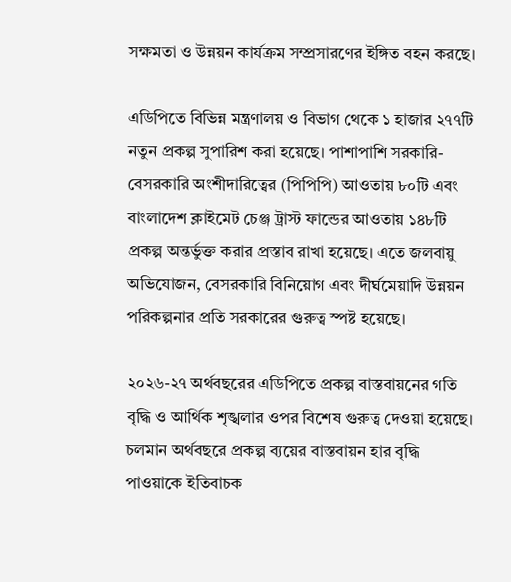সক্ষমতা ও উন্নয়ন কার্যক্রম সম্প্রসারণের ইঙ্গিত বহন করছে।

এডিপিতে বিভিন্ন মন্ত্রণালয় ও বিভাগ থেকে ১ হাজার ২৭৭টি নতুন প্রকল্প সুপারিশ করা হয়েছে। পাশাপাশি সরকারি-বেসরকারি অংশীদারিত্বের (পিপিপি) আওতায় ৮০টি এবং বাংলাদেশ ক্লাইমেট চেঞ্জ ট্রাস্ট ফান্ডের আওতায় ১৪৮টি প্রকল্প অন্তর্ভুক্ত করার প্রস্তাব রাখা হয়েছে। এতে জলবায়ু অভিযোজন, বেসরকারি বিনিয়োগ এবং দীর্ঘমেয়াদি উন্নয়ন পরিকল্পনার প্রতি সরকারের গুরুত্ব স্পষ্ট হয়েছে।

২০২৬-২৭ অর্থবছরের এডিপিতে প্রকল্প বাস্তবায়নের গতি বৃদ্ধি ও আর্থিক শৃঙ্খলার ওপর বিশেষ গুরুত্ব দেওয়া হয়েছে। চলমান অর্থবছরে প্রকল্প ব্যয়ের বাস্তবায়ন হার বৃদ্ধি পাওয়াকে ইতিবাচক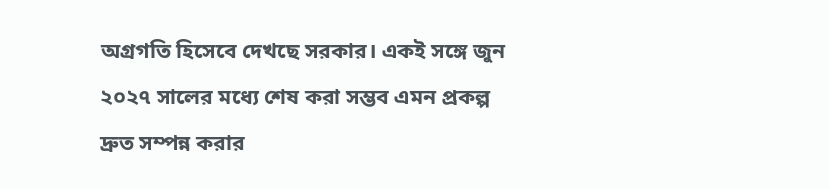অগ্রগতি হিসেবে দেখছে সরকার। একই সঙ্গে জুন ২০২৭ সালের মধ্যে শেষ করা সম্ভব এমন প্রকল্প দ্রুত সম্পন্ন করার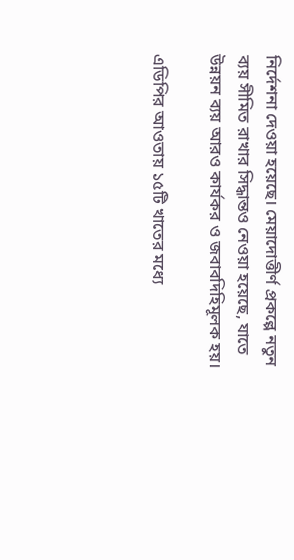নির্দেশনা দেওয়া হয়েছে। মেয়াদোত্তীর্ণ প্রকল্পে নতুন ব্যয় সীমিত রাখার সিদ্ধান্তও নেওয়া হয়েছে, যাতে উন্নয়ন ব্যয় আরও কার্যকর ও জবাবদিহিমূলক হয়।

এডিপির আওতায় ১৫টি খাতের মধ্যে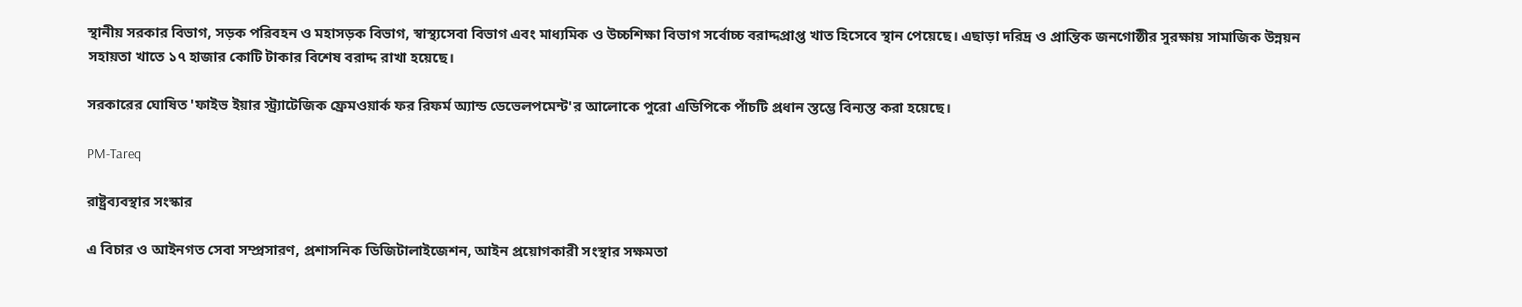স্থানীয় সরকার বিভাগ, সড়ক পরিবহন ও মহাসড়ক বিভাগ, স্বাস্থ্যসেবা বিভাগ এবং মাধ্যমিক ও উচ্চশিক্ষা বিভাগ সর্বোচ্চ বরাদ্দপ্রাপ্ত খাত হিসেবে স্থান পেয়েছে। এছাড়া দরিদ্র ও প্রান্তিক জনগোষ্ঠীর সুরক্ষায় সামাজিক উন্নয়ন সহায়তা খাতে ১৭ হাজার কোটি টাকার বিশেষ বরাদ্দ রাখা হয়েছে।

সরকারের ঘোষিত 'ফাইভ ইয়ার স্ট্র্যাটেজিক ফ্রেমওয়ার্ক ফর রিফর্ম অ্যান্ড ডেভেলপমেন্ট'র আলোকে পুরো এডিপিকে পাঁচটি প্রধান স্তম্ভে বিন্যস্ত করা হয়েছে।

PM-Tareq

রাষ্ট্রব্যবস্থার সংস্কার

এ বিচার ও আইনগত সেবা সম্প্রসারণ, প্রশাসনিক ডিজিটালাইজেশন, আইন প্রয়োগকারী সংস্থার সক্ষমতা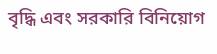বৃদ্ধি এবং সরকারি বিনিয়োগ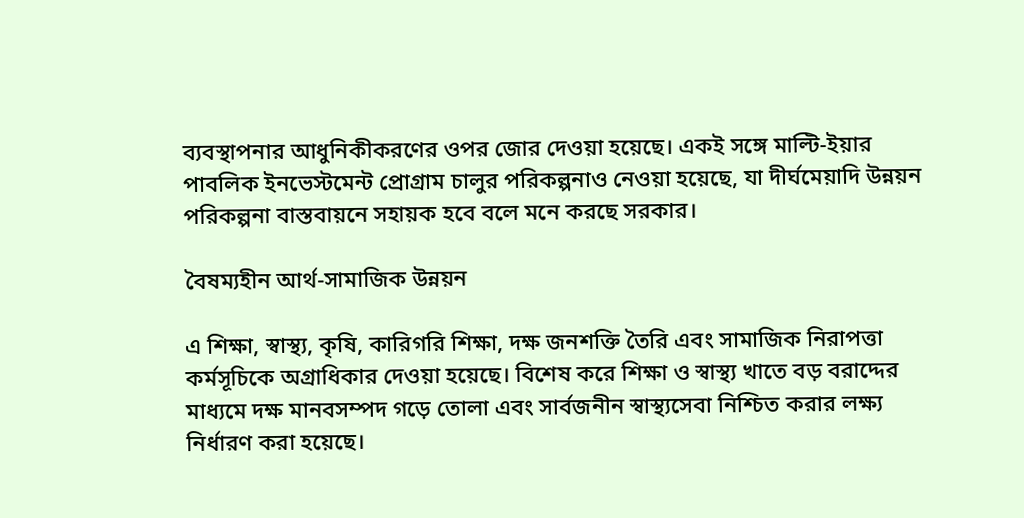ব্যবস্থাপনার আধুনিকীকরণের ওপর জোর দেওয়া হয়েছে। একই সঙ্গে মাল্টি-ইয়ার পাবলিক ইনভেস্টমেন্ট প্রোগ্রাম চালুর পরিকল্পনাও নেওয়া হয়েছে, যা দীর্ঘমেয়াদি উন্নয়ন পরিকল্পনা বাস্তবায়নে সহায়ক হবে বলে মনে করছে সরকার।

বৈষম্যহীন আর্থ-সামাজিক উন্নয়ন

এ শিক্ষা, স্বাস্থ্য, কৃষি, কারিগরি শিক্ষা, দক্ষ জনশক্তি তৈরি এবং সামাজিক নিরাপত্তা কর্মসূচিকে অগ্রাধিকার দেওয়া হয়েছে। বিশেষ করে শিক্ষা ও স্বাস্থ্য খাতে বড় বরাদ্দের মাধ্যমে দক্ষ মানবসম্পদ গড়ে তোলা এবং সার্বজনীন স্বাস্থ্যসেবা নিশ্চিত করার লক্ষ্য নির্ধারণ করা হয়েছে।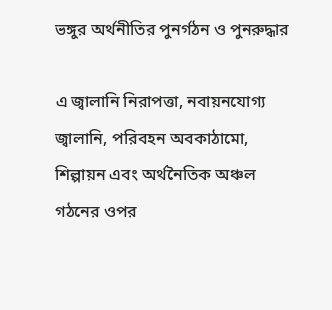ভঙ্গুর অর্থনীতির পুনর্গঠন ও পুনরুদ্ধার

এ জ্বালানি নিরাপত্তা, নবায়নযোগ্য জ্বালানি, পরিবহন অবকাঠামো, শিল্পায়ন এবং অর্থনৈতিক অঞ্চল গঠনের ওপর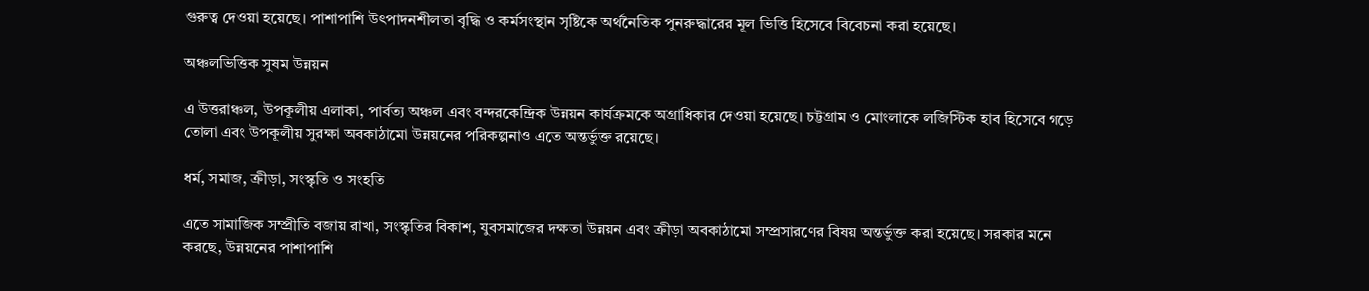গুরুত্ব দেওয়া হয়েছে। পাশাপাশি উৎপাদনশীলতা বৃদ্ধি ও কর্মসংস্থান সৃষ্টিকে অর্থনৈতিক পুনরুদ্ধারের মূল ভিত্তি হিসেবে বিবেচনা করা হয়েছে।

অঞ্চলভিত্তিক সুষম উন্নয়ন

এ উত্তরাঞ্চল, উপকূলীয় এলাকা, পার্বত্য অঞ্চল এবং বন্দরকেন্দ্রিক উন্নয়ন কার্যক্রমকে অগ্রাধিকার দেওয়া হয়েছে। চট্টগ্রাম ও মোংলাকে লজিস্টিক হাব হিসেবে গড়ে তোলা এবং উপকূলীয় সুরক্ষা অবকাঠামো উন্নয়নের পরিকল্পনাও এতে অন্তর্ভুক্ত রয়েছে।

ধর্ম, সমাজ, ক্রীড়া, সংস্কৃতি ও সংহতি

এতে সামাজিক সম্প্রীতি বজায় রাখা, সংস্কৃতির বিকাশ, যুবসমাজের দক্ষতা উন্নয়ন এবং ক্রীড়া অবকাঠামো সম্প্রসারণের বিষয় অন্তর্ভুক্ত করা হয়েছে। সরকার মনে করছে, উন্নয়নের পাশাপাশি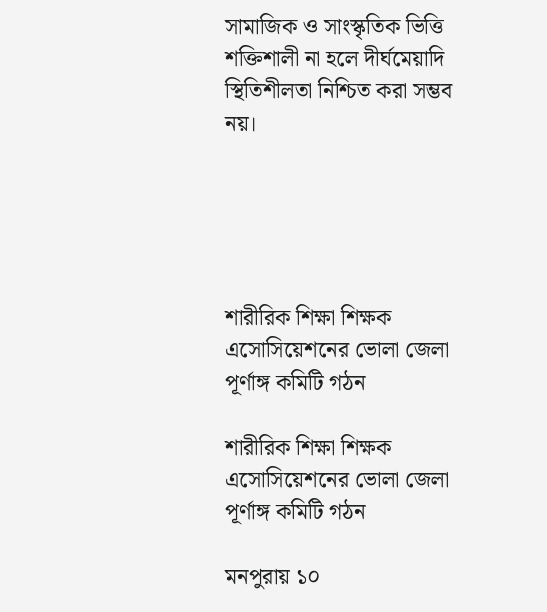সামাজিক ও সাংস্কৃতিক ভিত্তি শক্তিশালী না হলে দীর্ঘমেয়াদি স্থিতিশীলতা নিশ্চিত করা সম্ভব নয়।





শারীরিক শিক্ষা শিক্ষক এসোসিয়েশনের ভোলা জেলা পূর্ণাঙ্গ কমিটি গঠন

শারীরিক শিক্ষা শিক্ষক এসোসিয়েশনের ভোলা জেলা পূর্ণাঙ্গ কমিটি গঠন

মনপুরায় ১০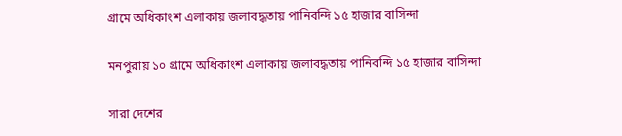গ্রামে অধিকাংশ এলাকায় জলাবদ্ধতায় পানিবন্দি ১৫ হাজার বাসিন্দা

মনপুরায় ১০ গ্রামে অধিকাংশ এলাকায় জলাবদ্ধতায় পানিবন্দি ১৫ হাজার বাসিন্দা

সারা দেশের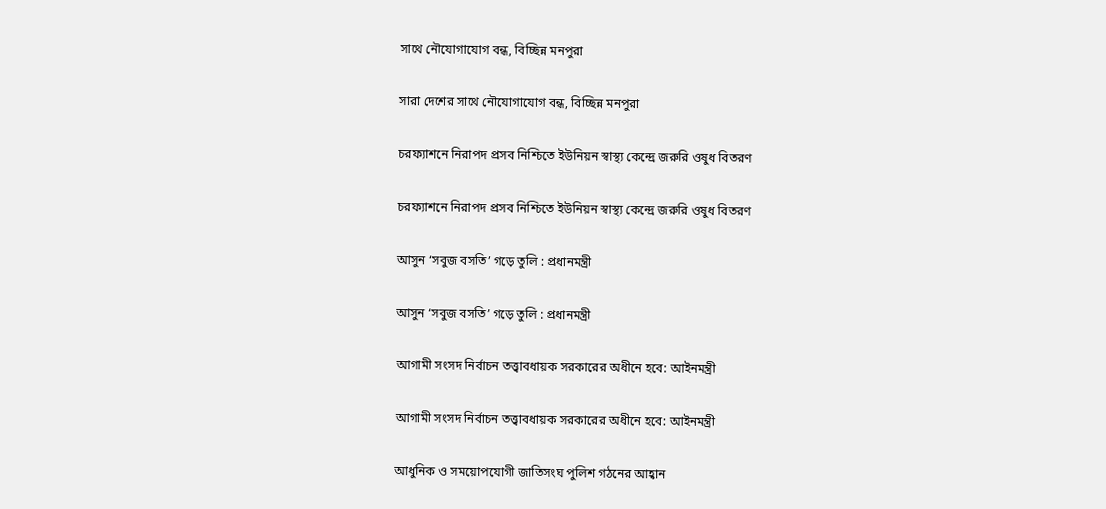সাথে নৌযোগাযোগ বন্ধ, বিচ্ছিন্ন মনপুরা

সারা দেশের সাথে নৌযোগাযোগ বন্ধ, বিচ্ছিন্ন মনপুরা

চরফ্যাশনে নিরাপদ প্রসব নিশ্চিতে ইউনিয়ন স্বাস্থ্য কেন্দ্রে জরুরি ওষুধ বিতরণ

চরফ্যাশনে নিরাপদ প্রসব নিশ্চিতে ইউনিয়ন স্বাস্থ্য কেন্দ্রে জরুরি ওষুধ বিতরণ

আসুন ‘সবুজ বসতি’ গড়ে তুলি : প্রধানমন্ত্রী

আসুন ‘সবুজ বসতি’ গড়ে তুলি : প্রধানমন্ত্রী

আগামী সংসদ নির্বাচন তত্ত্বাবধায়ক সরকারের অধীনে হবে: আইনমন্ত্রী

আগামী সংসদ নির্বাচন তত্ত্বাবধায়ক সরকারের অধীনে হবে: আইনমন্ত্রী

আধুনিক ও সময়োপযোগী জাতিসংঘ পুলিশ গঠনের আহ্বান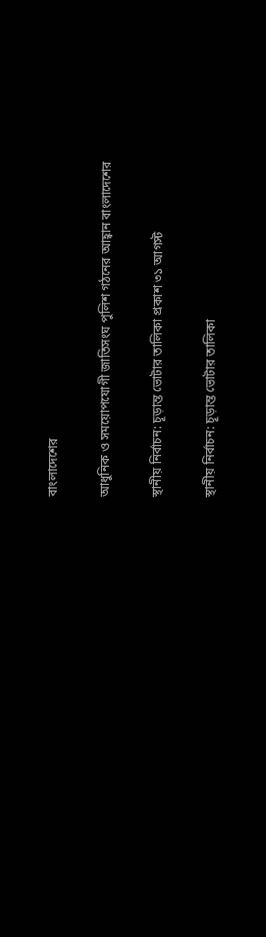বাংলাদেশের

আধুনিক ও সময়োপযোগী জাতিসংঘ পুলিশ গঠনের আহ্বান বাংলাদেশের

স্থানীয় নির্বাচন: চূড়ান্ত ভোটার তালিকা প্রকাশ ৩১ আগস্ট

স্থানীয় নির্বাচন: চূড়ান্ত ভোটার তালিকা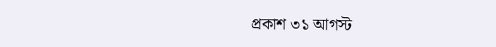প্রকাশ ৩১ আগস্ট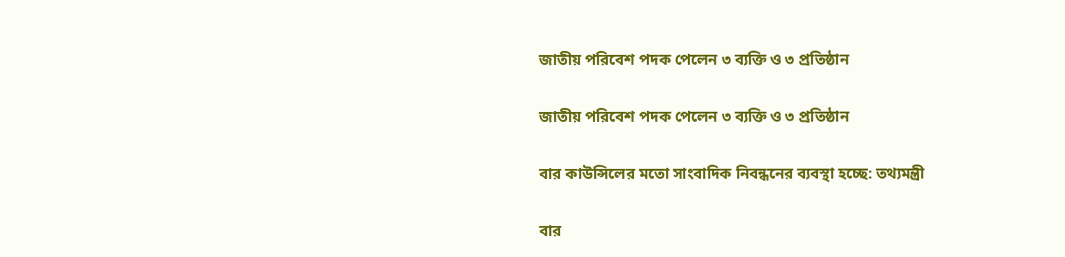জাতীয় পরিবেশ পদক পেলেন ৩ ব্যক্তি ও ৩ প্রতিষ্ঠান

জাতীয় পরিবেশ পদক পেলেন ৩ ব্যক্তি ও ৩ প্রতিষ্ঠান

বার কাউন্সিলের মতো সাংবাদিক নিবন্ধনের ব্যবস্থা হচ্ছে: তথ্যমন্ত্রী

বার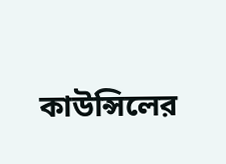কাউন্সিলের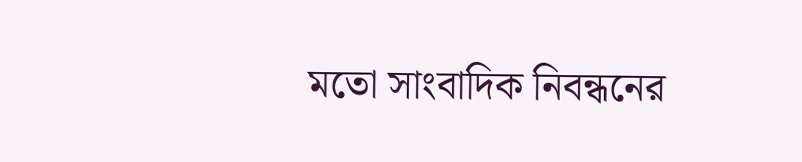মতো সাংবাদিক নিবন্ধনের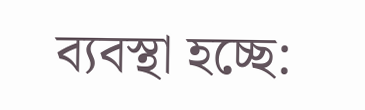ব্যবস্থা হচ্ছে: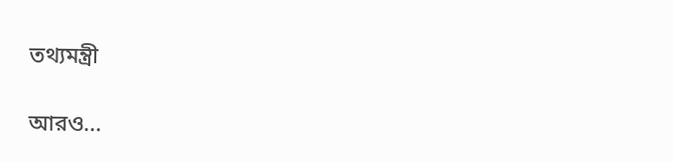তথ্যমন্ত্রী

আরও...